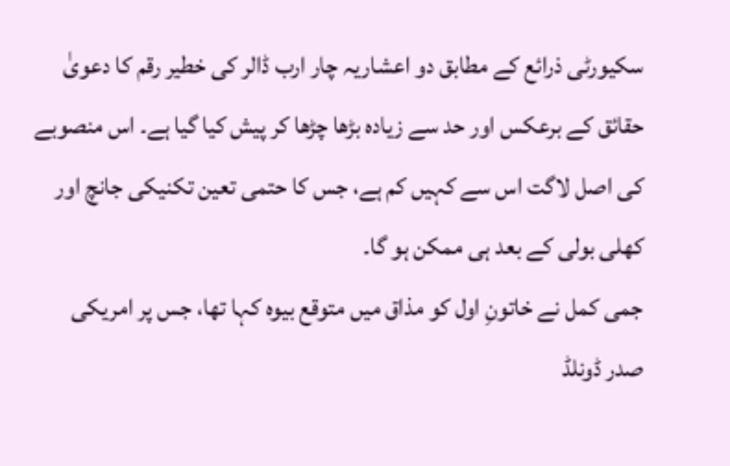سکیورٹی ذرائع کے مطابق دو اعشاریہ چار ارب ڈالر کی خطیر رقم کا دعویٰ حقائق کے برعکس اور حد سے زیادہ بڑھا چڑھا کر پیش کیا گیا ہے۔ اس منصوبے کی اصل لاگت اس سے کہیں کم ہے، جس کا حتمی تعین تکنیکی جانچ اور کھلی بولی کے بعد ہی ممکن ہو گا۔
جمی کمل نے خاتونِ اول کو مذاق میں متوقع بیوہ کہا تھا، جس پر امریکی صدر ڈونلڈ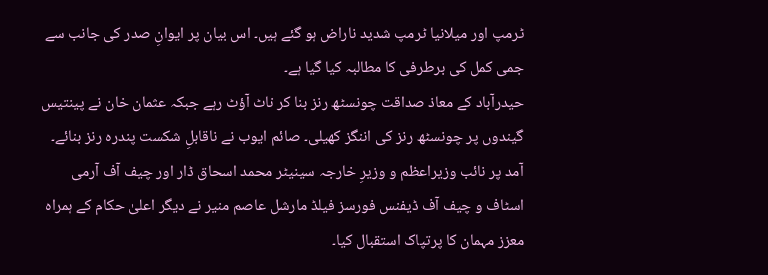ٹرمپ اور میلانیا ٹرمپ شدید ناراض ہو گئے ہیں۔ اس بیان پر ایوانِ صدر کی جانب سے جمی کمل کی برطرفی کا مطالبہ کیا گیا ہے۔
حیدرآباد کے معاذ صداقت چونسٹھ رنز بنا کر ناٹ آؤٹ رہے جبکہ عثمان خان نے پینتیس گیندوں پر چونسٹھ رنز کی اننگز کھیلی۔ صائم ایوب نے ناقابلِ شکست پندرہ رنز بنائے۔
آمد پر نائب وزیراعظم و وزیرِ خارجہ سینیٹر محمد اسحاق ڈار اور چیف آف آرمی اسٹاف و چیف آف ڈیفنس فورسز فیلڈ مارشل عاصم منیر نے دیگر اعلیٰ حکام کے ہمراہ معزز مہمان کا پرتپاک استقبال کیا۔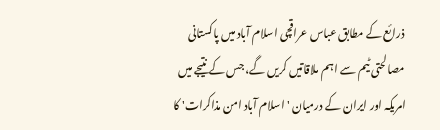ذرائع کے مطابق عباس عراقچی اسلام آباد میں پاکستانی مصالحتی ٹیم سے اہم ملاقاتیں کریں گے، جس کے نتیجے میں امریکہ اور ایران کے درمیان 'اسلام آباد امن مذاکرات' کا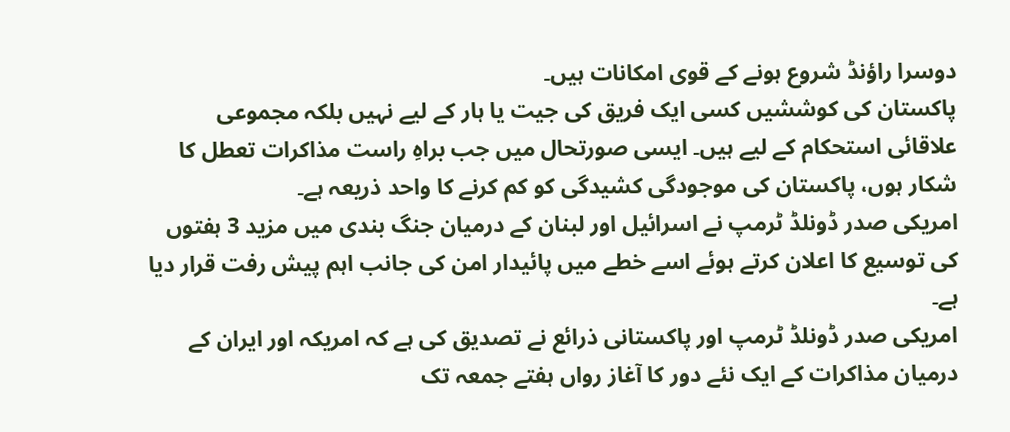دوسرا راؤنڈ شروع ہونے کے قوی امکانات ہیں۔
پاکستان کی کوششیں کسی ایک فریق کی جیت یا ہار کے لیے نہیں بلکہ مجموعی علاقائی استحکام کے لیے ہیں۔ ایسی صورتحال میں جب براہِ راست مذاکرات تعطل کا شکار ہوں، پاکستان کی موجودگی کشیدگی کو کم کرنے کا واحد ذریعہ ہے۔
امریکی صدر ڈونلڈ ٹرمپ نے اسرائیل اور لبنان کے درمیان جنگ بندی میں مزید 3 ہفتوں کی توسیع کا اعلان کرتے ہوئے اسے خطے میں پائیدار امن کی جانب اہم پیش رفت قرار دیا ہے۔
امریکی صدر ڈونلڈ ٹرمپ اور پاکستانی ذرائع نے تصدیق کی ہے کہ امریکہ اور ایران کے درمیان مذاکرات کے ایک نئے دور کا آغاز رواں ہفتے جمعہ تک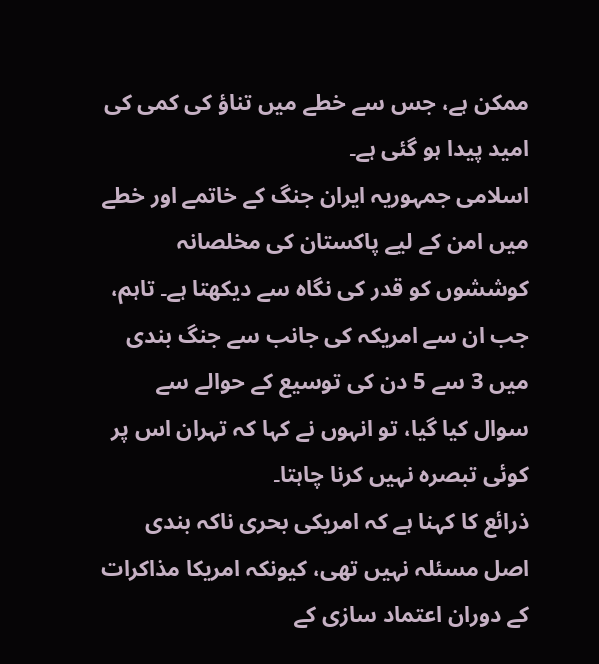ممکن ہے، جس سے خطے میں تناؤ کی کمی کی امید پیدا ہو گئی ہے۔
اسلامی جمہوریہ ایران جنگ کے خاتمے اور خطے میں امن کے لیے پاکستان کی مخلصانہ کوششوں کو قدر کی نگاہ سے دیکھتا ہے۔ تاہم، جب ان سے امریکہ کی جانب سے جنگ بندی میں 3 سے 5 دن کی توسیع کے حوالے سے سوال کیا گیا، تو انہوں نے کہا کہ تہران اس پر کوئی تبصرہ نہیں کرنا چاہتا۔
ذرائع کا کہنا ہے کہ امریکی بحری ناکہ بندی اصل مسئلہ نہیں تھی، کیونکہ امریکا مذاکرات کے دوران اعتماد سازی کے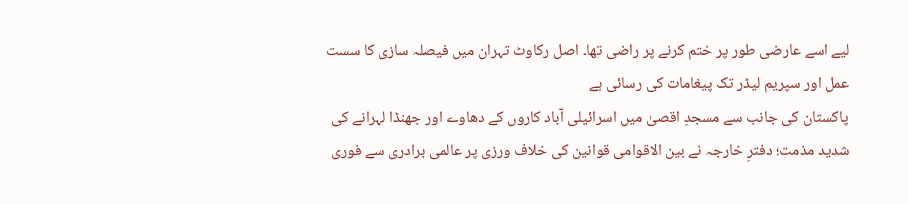لیے اسے عارضی طور پر ختم کرنے پر راضی تھا۔ اصل رکاوٹ تہران میں فیصلہ سازی کا سست عمل اور سپریم لیڈر تک پیغامات کی رسائی ہے
پاکستان کی جانب سے مسجدِ اقصیٰ میں اسرائیلی آباد کاروں کے دھاوے اور جھنڈا لہرانے کی شدید مذمت؛ دفترِ خارجہ نے بین الاقوامی قوانین کی خلاف ورزی پر عالمی برادری سے فوری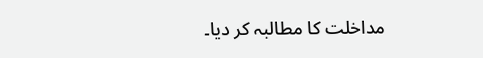مداخلت کا مطالبہ کر دیا۔